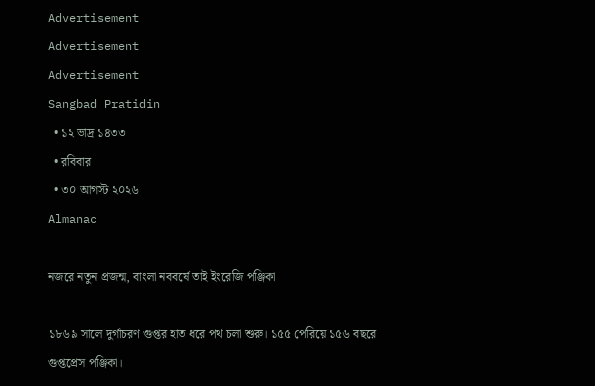Advertisement
Advertisement
Advertisement
Sangbad Pratidin
  • ১২ ভাদ্র ১৪৩৩
  • রবিবার
  • ৩০ আগস্ট ২০২৬
Almanac

নজরে নতুন প্রজন্ম, বাংলা নববর্ষে তাই ইংরেজি পঞ্জিকা

১৮৬৯ সালে দুর্গাচরণ গুপ্তর হাত ধরে পথ চলা শুরু। ১৫৫ পেরিয়ে ১৫৬ বছরে গুপ্তপ্রেস পঞ্জিকা।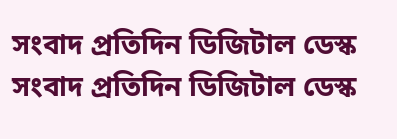সংবাদ প্রতিদিন ডিজিটাল ডেস্ক
সংবাদ প্রতিদিন ডিজিটাল ডেস্ক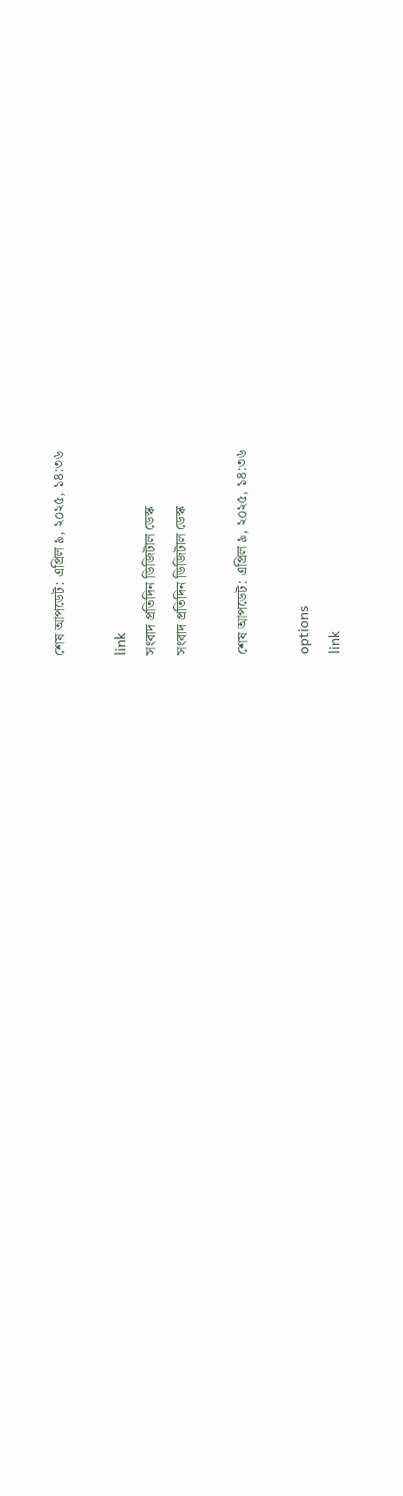শেষ আপডেট: এপ্রিল ৯, ২০২৫, ১৪:৩৬

link
সংবাদ প্রতিদিন ডিজিটাল ডেস্ক
সংবাদ প্রতিদিন ডিজিটাল ডেস্ক

শেষ আপডেট: এপ্রিল ৯, ২০২৫, ১৪:৩৬

options
link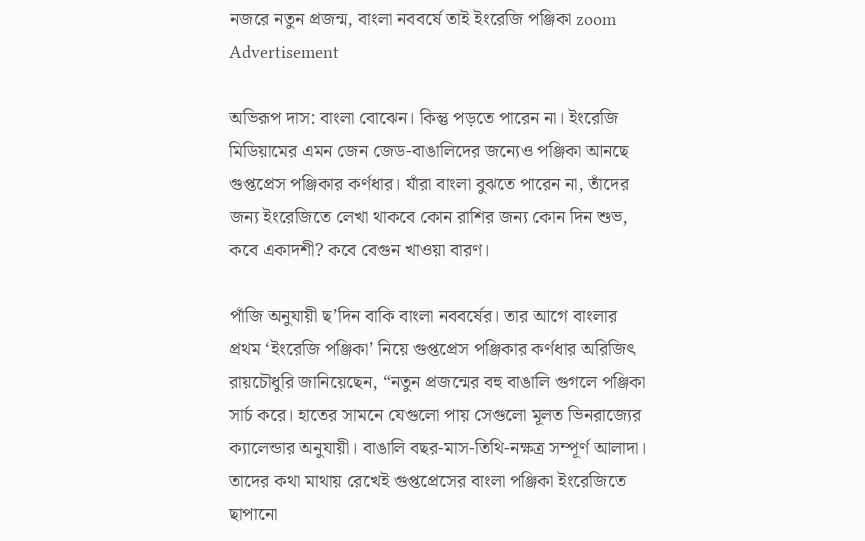নজরে নতুন প্রজন্ম, বাংলা নববর্ষে তাই ইংরেজি পঞ্জিকা zoom
Advertisement

অভিরূপ দাস: বাংলা বোঝেন। কিন্তু পড়তে পারেন না। ইংরেজি মিডিয়ামের এমন জেন জেড-বাঙালিদের জন্যেও পঞ্জিকা আনছে গুপ্তপ্রেস পঞ্জিকার কর্ণধার। যাঁরা বাংলা বুঝতে পারেন না, তাঁদের জন্য ইংরেজিতে লেখা থাকবে কোন রাশির জন্য কোন দিন শুভ, কবে একাদশী? কবে বেগুন খাওয়া বারণ।

পাঁজি অনুযায়ী ছ’দিন বাকি বাংলা নববর্ষের। তার আগে বাংলার প্রথম ‘ইংরেজি পঞ্জিকা’ নিয়ে গুপ্তপ্রেস পঞ্জিকার কর্ণধার অরিজিৎ রায়চৌধুরি জানিয়েছেন, “নতুন প্রজন্মের বহু বাঙালি গুগলে পঞ্জিকা সার্চ করে। হাতের সামনে যেগুলো পায় সেগুলো মূলত ভিনরাজ্যের ক্যালেন্ডার অনুযায়ী। বাঙালি বছর-মাস-তিথি-নক্ষত্র সম্পূর্ণ আলাদা। তাদের কথা মাথায় রেখেই গুপ্তপ্রেসের বাংলা পঞ্জিকা ইংরেজিতে ছাপানো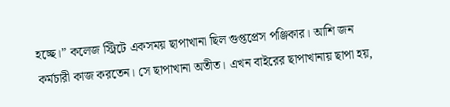হচ্ছে।” কলেজ স্ট্রিটে একসময় ছাপাখানা ছিল গুপ্তপ্রেস পঞ্জিকার। আশি জন কর্মচারী কাজ করতেন। সে ছাপাখানা অতীত। এখন বাইরের ছাপাখানায় ছাপা হয়,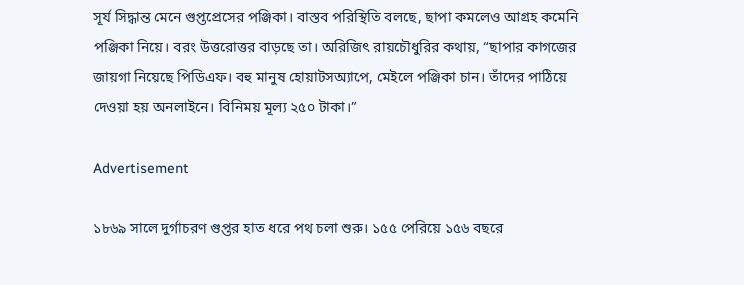সূর্য সিদ্ধান্ত মেনে গুপ্তপ্রেসের পঞ্জিকা। বাস্তব পরিস্থিতি বলছে, ছাপা কমলেও আগ্রহ কমেনি পঞ্জিকা নিয়ে। বরং উত্তরোত্তর বাড়ছে তা। অরিজিৎ রায়চৌধুরির কথায়, “ছাপার কাগজের জায়গা নিয়েছে পিডিএফ। বহু মানুষ হোয়াটসঅ্যাপে, মেইলে পঞ্জিকা চান। তাঁদের পাঠিয়ে দেওয়া হয় অনলাইনে। বিনিময় মূল্য ২৫০ টাকা।”

Advertisement

১৮৬৯ সালে দুর্গাচরণ গুপ্তর হাত ধরে পথ চলা শুরু। ১৫৫ পেরিয়ে ১৫৬ বছরে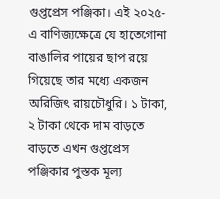গুপ্তপ্রেস পঞ্জিকা। এই ২০২৫-এ বাণিজ্যক্ষেত্রে যে হাতেগোনা বাঙালির পায়ের ছাপ রয়ে গিয়েছে তার মধ্যে একজন অরিজিৎ রায়চৌধুরি। ১ টাকা, ২ টাকা থেকে দাম বাড়তে বাড়তে এখন গুপ্তপ্রেস পঞ্জিকার পুস্তক মূল্য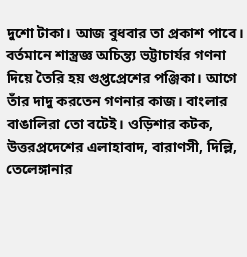দুশো টাকা। আজ বুধবার তা প্রকাশ পাবে। বর্তমানে শাস্ত্রজ্ঞ অচিন্ত্য ভট্টাচার্যর গণনা দিয়ে তৈরি হয় গুপ্তপ্রেশের পঞ্জিকা। আগে তাঁর দাদু করতেন গণনার কাজ। বাংলার বাঙালিরা তো বটেই। ওড়িশার কটক, উত্তরপ্রদেশের এলাহাবাদ, বারাণসী, দিল্লি, তেলেঙ্গানার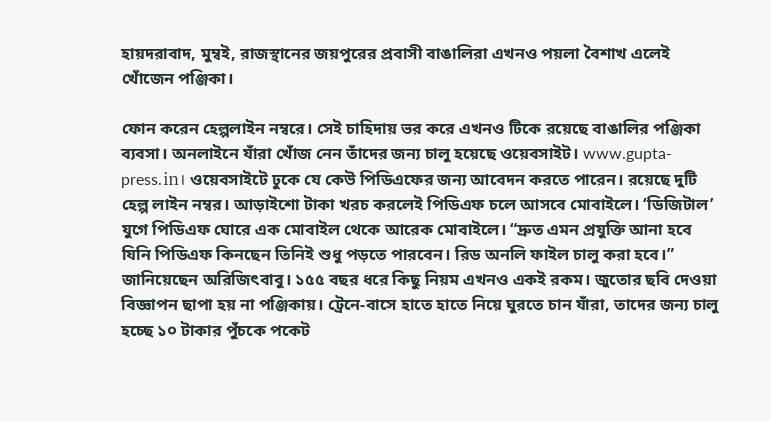হায়দরাবাদ, মুম্বই, রাজস্থানের জয়পুরের প্রবাসী বাঙালিরা এখনও পয়লা বৈশাখ এলেই খোঁজেন পঞ্জিকা।

ফোন করেন হেল্পলাইন নম্বরে। সেই চাহিদায় ভর করে এখনও টিকে রয়েছে বাঙালির পঞ্জিকা ব্যবসা। অনলাইনে যাঁরা খোঁজ নেন তাঁদের জন্য চালু হয়েছে ওয়েবসাইট। www.gupta-press.in। ওয়েবসাইটে ঢুকে যে কেউ পিডিএফের জন্য আবেদন করতে পারেন। রয়েছে দুটি হেল্প লাইন নম্বর। আড়াইশো টাকা খরচ করলেই পিডিএফ চলে আসবে মোবাইলে। ‘ডিজিটাল’ যুগে পিডিএফ ঘোরে এক মোবাইল থেকে আরেক মোবাইলে। “দ্রুত এমন প্রযুক্তি আনা হবে যিনি পিডিএফ কিনছেন তিনিই শুধু পড়তে পারবেন। রিড অনলি ফাইল চালু করা হবে।” জানিয়েছেন অরিজিৎবাবু। ১৫৫ বছর ধরে কিছু নিয়ম এখনও একই রকম। জুতোর ছবি দেওয়া বিজ্ঞাপন ছাপা হয় না পঞ্জিকায়। ট্রেনে-বাসে হাতে হাতে নিয়ে ঘুরতে চান যাঁরা, তাদের জন্য চালু হচ্ছে ১০ টাকার পুঁচকে পকেট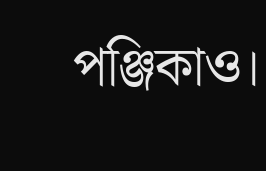পঞ্জিকাও।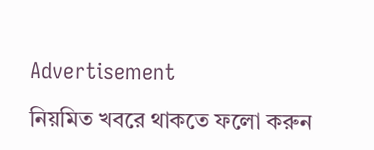Advertisement

নিয়মিত খবরে থাকতে ফলো করুন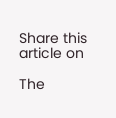Share this article on

The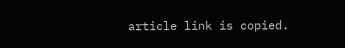article link is copied.